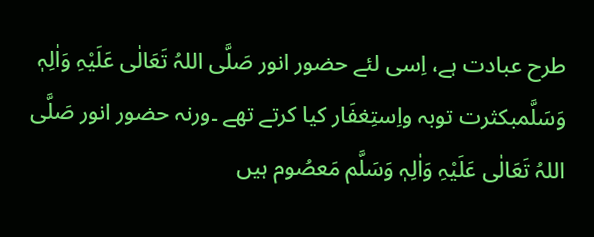طرح عبادت ہے، اِسی لئے حضور انور صَلَّی اللہُ تَعَالٰی عَلَیْہِ وَاٰلِہٖ وَسَلَّمبکثرت توبہ واِستِغفَار کیا کرتے تھے ۔ورنہ حضور انور صَلَّی اللہُ تَعَالٰی عَلَیْہِ وَاٰلِہٖ وَسَلَّم مَعصُوم ہیں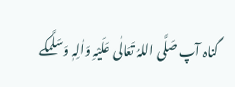گناہ آپ صَلَّی اللہُ تَعَالٰی عَلَیْہِ وَاٰلِہٖ وَسَلَّمکے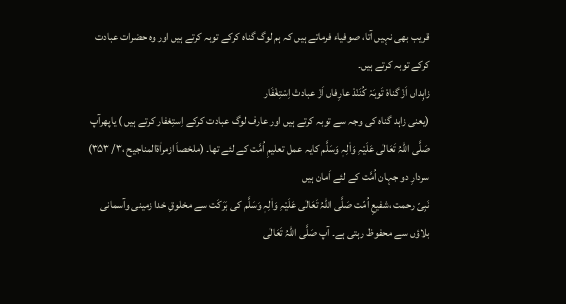قریب بھی نہیں آتا، صوفیاء فرماتے ہیں کہ ہم لوگ گناہ کرکے توبہ کرتے ہیں اور وہ حضرات عبادت کرکے توبہ کرتے ہیں۔
زاہِداں اَزْ گناہْ تَوبَہْ کُنَنْدْ عارِفاں اَزْ عبادتْ اِسْتِغْفَار
(یعنی زاہد گناہ کی وجہ سے توبہ کرتے ہیں اور عارف لوگ عبادت کرکے اِستِغفار کرتے ہیں ) یاپھرآپ صَلَّی اللہُ تَعَالٰی عَلَیْہِ وَاٰلِہٖ وَسَلَّم کایہ عمل تعلیمِ اُمَّت کے لئے تھا۔ (ملخصاَ ازمراٰۃالمناجیح ،۳/ ۳۵۳)
سردارِ دو جہان اُمَّت کے لئے اَمان ہیں
نَبِیّ رحمت ،شفیعِ اُمّت صَلَّی اللہُ تَعَالٰی عَلَیْہِ وَاٰلِہٖ وَسَلَّم کی بَرَکَت سے مخلوقِ خدا زمینی وآسمانی بلاؤں سے محفوظ رہتی ہے۔ آپ صَلَّی اللہُ تَعَالٰی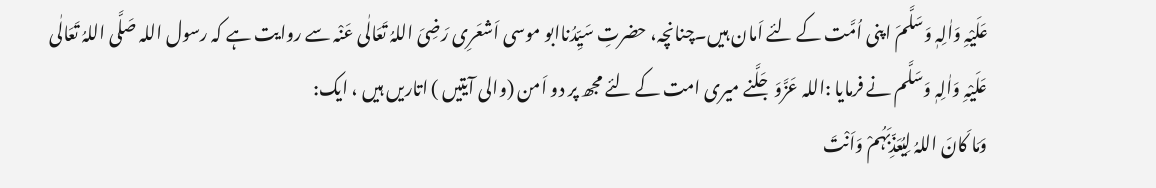عَلَیْہِ وَاٰلِہٖ وَسَلَّمَ اپنی اُمَّت کے لئے اَمان ہیں۔چنانچہ، حضرتِ سَیِّدُناابو موسی اَشعَرِی رَضِیَ اللہُ تَعَالٰی عَنْہ سے روایت ہے کہ رسول اللہ صَلَّی اللہُ تَعَالٰی عَلَیْہِ وَاٰلِہٖ وَسَلَّم نے فرمایا :اللہ عَزَّوَجَلَّنے میری امت کے لئے مجھ پر دو اَمن (والی آیتیں ) اتاریں ہیں ، ایک:
وَمَا کَانَ اللہُ لِیُعَذِّبَہُمْ وَاَنْتَ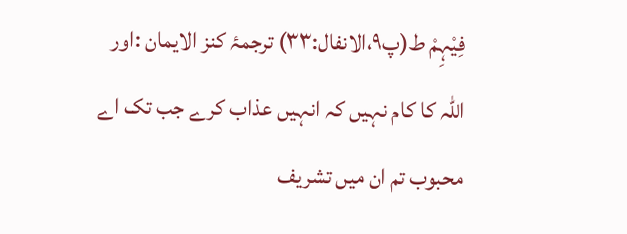فِیْہِمْ ط(پ۹،الانفال:۳۳) ترجمۂ کنز الایمان :اور اللہ کا کام نہیں کہ انہیں عذاب کرے جب تک اے محبوب تم ان میں تشریف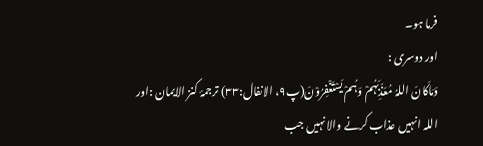فرما ہو۔
اور دوسری :
وَمَاکَانَ اللہُ مُعَذِّبَہُمْ وَہُمْ یَسْتَغْفِرُوْنَ(پ۹، الانفال:۳۳) ترجمۂ کنز الایمان :اور اللہ انہیں عذاب کرنے والا نہیں جب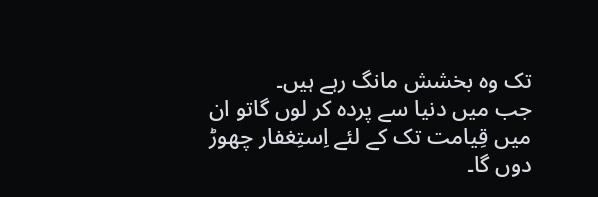تک وہ بخشش مانگ رہے ہیں۔
جب میں دنیا سے پردہ کر لوں گاتو ان میں قِیامت تک کے لئے اِستِغفار چھوڑ دوں گا۔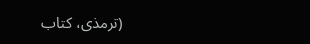(ترمذی، کتاب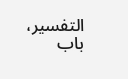التفسیر، باب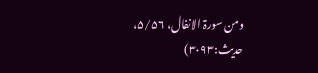ومن سورۃ الانفال، ۵/۵۶، حدیث:۳۰۹۳)